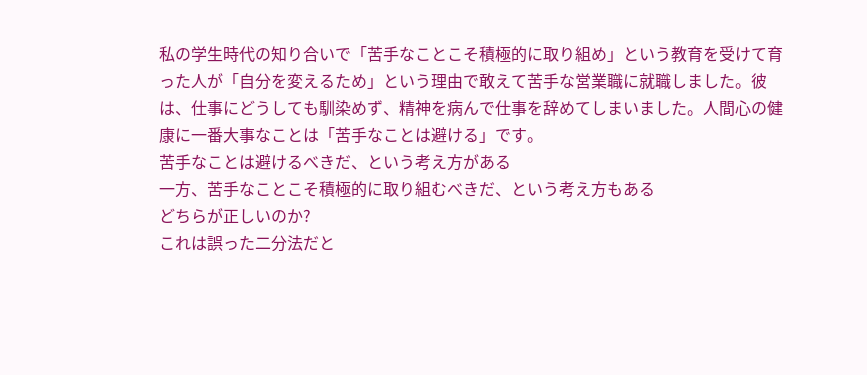私の学生時代の知り合いで「苦手なことこそ積極的に取り組め」という教育を受けて育った人が「自分を変えるため」という理由で敢えて苦手な営業職に就職しました。彼は、仕事にどうしても馴染めず、精神を病んで仕事を辞めてしまいました。人間心の健康に一番大事なことは「苦手なことは避ける」です。
苦手なことは避けるべきだ、という考え方がある
一方、苦手なことこそ積極的に取り組むべきだ、という考え方もある
どちらが正しいのか?
これは誤った二分法だと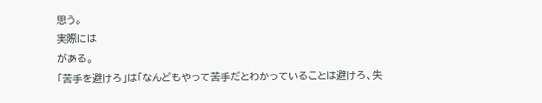思う。
実際には
がある。
「苦手を避けろ」は「なんどもやって苦手だとわかっていることは避けろ、失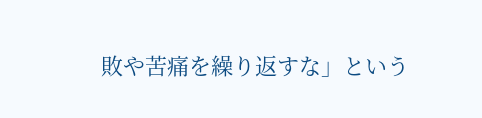敗や苦痛を繰り返すな」という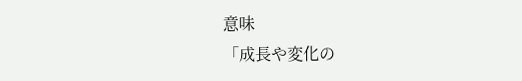意味
「成長や変化の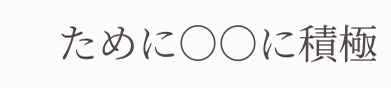ために○○に積極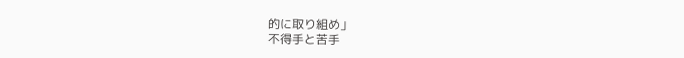的に取り組め」
不得手と苦手